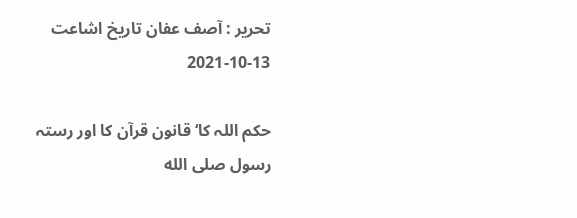تحریر : آصف عفان تاریخ اشاعت     13-10-2021

حکم اللہ کا‘ قانون قرآن کا اور رستہ رسول صلى الله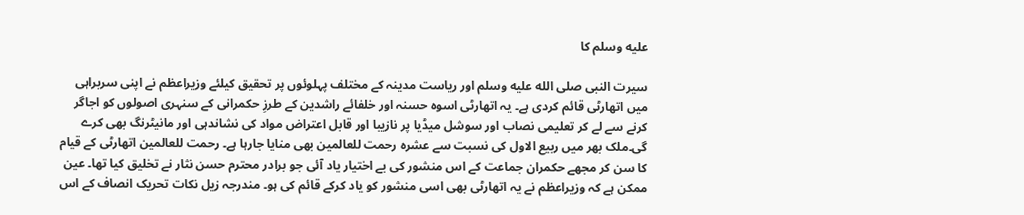عليه وسلم کا

سیرت النبی صلى الله عليه وسلم اور ریاست مدینہ کے مختلف پہلوئوں پر تحقیق کیلئے وزیراعظم نے اپنی سربراہی میں اتھارٹی قائم کردی ہے۔ یہ اتھارٹی اسوہ حسنہ اور خلفائے راشدین کے طرزِ حکمرانی کے سنہری اصولوں کو اجاگر کرنے سے لے کر تعلیمی نصاب اور سوشل میڈیا پر نازیبا اور قابل اعتراض مواد کی نشاندہی اور مانیٹرنگ بھی کرے گی۔ملک بھر میں ربیع الاول کی نسبت سے عشرہ رحمت للعالمین بھی منایا جارہا ہے۔ رحمت للعالمین اتھارٹی کے قیام کا سن کر مجھے حکمران جماعت کے اس منشور کی بے اختیار یاد آئی جو برادر محترم حسن نثار نے تخلیق کیا تھا۔ عین ممکن ہے کہ وزیراعظم نے یہ اتھارٹی بھی اسی منشور کو یاد کرکے قائم کی ہو۔ مندرجہ زیل نکات تحریک انصاف کے اس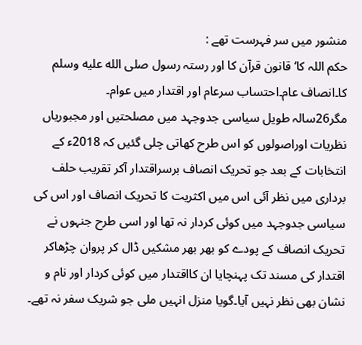منشور میں سر فہرست تھے :
حکم اللہ کا‘ قانون قرآن کا اور رستہ رسول صلى الله عليه وسلم کا۔انصاف عام۔احتساب سرعام اور اقتدار میں عوام۔
مگر26سالہ طویل سیاسی جدوجہد میں مصلحتیں اور مجبوریاں نظریات اوراصولوں کو اس طرح کھاتی چلی گئیں کہ 2018ء کے انتخابات کے بعد جو تحریک انصاف برسراقتدار آکر تقریب حلف برداری میں نظر آئی اس میں اکثریت کا تحریک انصاف اور اس کی سیاسی جدوجہد میں کوئی کردار نہ تھا اور اسی طرح جنہوں نے تحریک انصاف کے پودے کو بھر بھر مشکیں ڈال کر پروان چڑھاکر اقتدار کی مسند تک پہنچایا ان کااقتدار میں کوئی کردار اور نام و نشان بھی نظر نہیں آیا۔گویا منزل انہیں ملی جو شریک سفر نہ تھے۔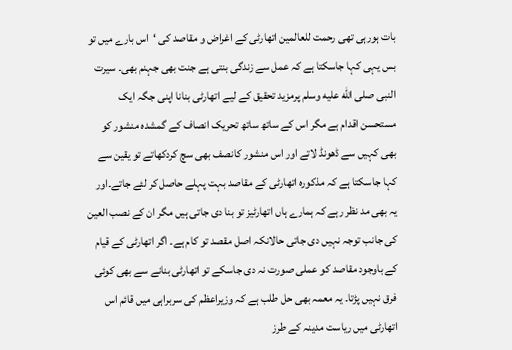بات ہورہی تھی رحمت للعالمین اتھارٹی کے اغراض و مقاصد کی ‘اس بارے میں تو بس یہی کہا جاسکتا ہے کہ عمل سے زندگی بنتی ہے جنت بھی جہنم بھی۔ سیرت النبی صلى الله عليه وسلم پرمزید تحقیق کے لیے اتھارٹی بنانا اپنی جگہ ایک مستحسن اقدام ہے مگر اس کے ساتھ ساتھ تحریک انصاف کے گمشدہ منشور کو بھی کہیں سے ڈھونڈ لاتے اور اس منشور کانصف بھی سچ کردکھاتے تو یقین سے کہا جاسکتا ہے کہ مذکورہ اتھارٹی کے مقاصد بہت پہلے حاصل کر لئے جاتے۔اور یہ بھی مد نظر رہے کہ ہمارے ہاں اتھارٹیز تو بنا دی جاتی ہیں مگر ان کے نصب العین کی جانب توجہ نہیں دی جاتی حالانکہ اصل مقصد تو کام ہے۔ اگر اتھارٹی کے قیام کے باوجود مقاصد کو عملی صورت نہ دی جاسکے تو اتھارٹی بنانے سے بھی کوئی فرق نہیں پڑتا۔ یہ معمہ بھی حل طلب ہے کہ وزیراعظم کی سربراہی میں قائم اس اتھارٹی میں ریاست مدینہ کے طرز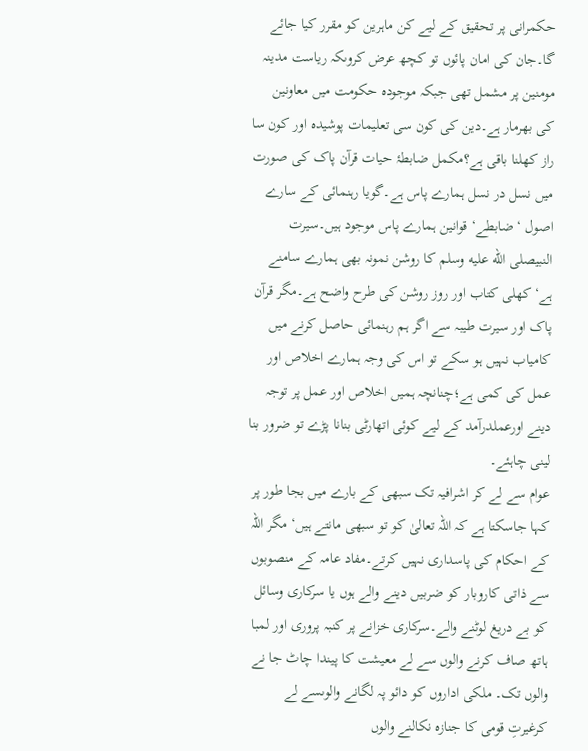حکمرانی پر تحقیق کے لیے کن ماہرین کو مقرر کیا جائے گا۔جان کی امان پائوں تو کچھ عرض کروںکہ ریاست مدینہ مومنین پر مشمل تھی جبکہ موجودہ حکومت میں معاونین کی بھرمار ہے۔دین کی کون سی تعلیمات پوشیدہ اور کون سا راز کھلنا باقی ہے؟مکمل ضابطۂ حیات قرآن پاک کی صورت میں نسل در نسل ہمارے پاس ہے۔گویا رہنمائی کے سارے اصول ‘ ضابطے‘ قوانین ہمارے پاس موجود ہیں۔سیرت النبیصلى الله عليه وسلم کا روشن نمونہ بھی ہمارے سامنے ہے‘ کھلی کتاب اور روز روشن کی طرح واضح ہے۔مگر قرآن پاک اور سیرت طیبہ سے اگر ہم رہنمائی حاصل کرنے میں کامیاب نہیں ہو سکے تو اس کی وجہ ہمارے اخلاص اور عمل کی کمی ہے؛چنانچہ ہمیں اخلاص اور عمل پر توجہ دینے اورعملدرآمد کے لیے کوئی اتھارٹی بنانا پڑے تو ضرور بنا لینی چاہئے۔
عوام سے لے کر اشرافیہ تک سبھی کے بارے میں بجا طور پر کہا جاسکتا ہے کہ اللہ تعالیٰ کو تو سبھی مانتے ہیں‘ مگر اللہ کے احکام کی پاسداری نہیں کرتے۔مفاد عامہ کے منصوبوں سے ذاتی کاروبار کو ضربیں دینے والے ہوں یا سرکاری وسائل کو بے دریغ لوٹنے والے۔سرکاری خزانے پر کنبہ پروری اور لمبا ہاتھ صاف کرنے والوں سے لے معیشت کا پیندا چاٹ جا نے والوں تک۔ ملکی اداروں کو دائو پہ لگانے والوںسے لے کرغیرتِ قومی کا جنازہ نکالنے والوں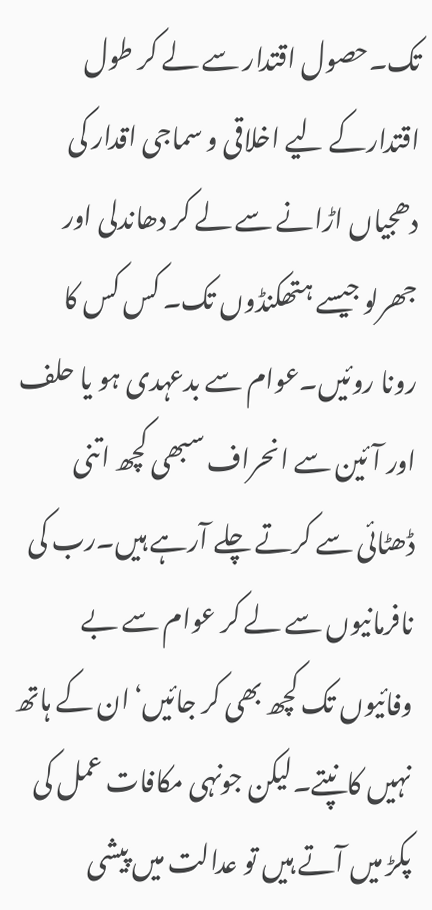تک۔حصول اقتدار سے لے کر طول اقتدارکے لیے اخلاقی و سماجی اقدار کی دھجیاں اڑانے سے لے کر دھاندلی اور جھرلو جیسے ہتھکنڈوں تک۔ کس کس کا رونا روئیں۔عوام سے بدعہدی ہو یا حلف اور آئین سے انحراف سبھی کچھ اتنی ڈھٹائی سے کرتے چلے آرہے ہیں۔رب کی نافرمانیوں سے لے کر عوام سے بے وفائیوں تک کچھ بھی کر جائیں‘ان کے ہاتھ نہیں کانپتے۔لیکن جونہی مکافات عمل کی پکڑ میں آتے ہیں تو عدالت میں پیشی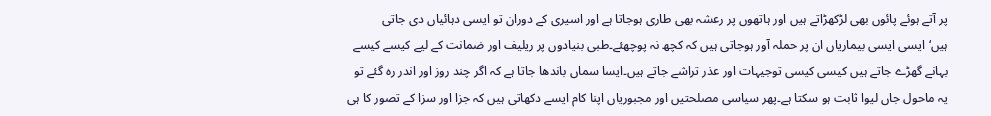پر آتے ہوئے پائوں بھی لڑکھڑاتے ہیں اور ہاتھوں پر رعشہ بھی طاری ہوجاتا ہے اور اسیری کے دوران تو ایسی دہائیاں دی جاتی ہیں‘ایسی ایسی بیماریاں ان پر حملہ آور ہوجاتی ہیں کہ کچھ نہ پوچھئے۔طبی بنیادوں پر ریلیف اور ضمانت کے لیے کیسے کیسے بہانے گھڑے جاتے ہیں کیسی کیسی توجیہات اور عذر تراشے جاتے ہیں۔ایسا سماں باندھا جاتا ہے کہ اگر چند روز اور اندر رہ گئے تو یہ ماحول جاں لیوا ثابت ہو سکتا ہے۔پھر سیاسی مصلحتیں اور مجبوریاں اپنا کام ایسے دکھاتی ہیں کہ جزا اور سزا کے تصور کا ہی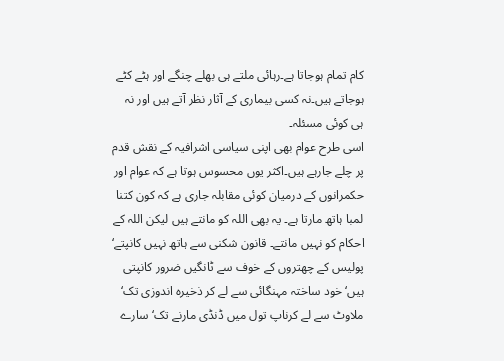کام تمام ہوجاتا ہے۔رہائی ملتے ہی بھلے چنگے اور ہٹے کٹے ہوجاتے ہیں۔نہ کسی بیماری کے آثار نظر آتے ہیں اور نہ ہی کوئی مسئلہ۔
اسی طرح عوام بھی اپنی سیاسی اشرافیہ کے نقش قدم پر چلے جارہے ہیں۔اکثر یوں محسوس ہوتا ہے کہ عوام اور حکمرانوں کے درمیان کوئی مقابلہ جاری ہے کہ کون کتنا لمبا ہاتھ مارتا ہے۔ یہ بھی اللہ کو مانتے ہیں لیکن اللہ کے احکام کو نہیں مانتے۔ قانون شکنی سے ہاتھ نہیں کانپتے‘ پولیس کے چھتروں کے خوف سے ٹانگیں ضرور کانپتی ہیں‘ خود ساختہ مہنگائی سے لے کر ذخیرہ اندوزی تک‘ ملاوٹ سے لے کرناپ تول میں ڈنڈی مارنے تک‘ سارے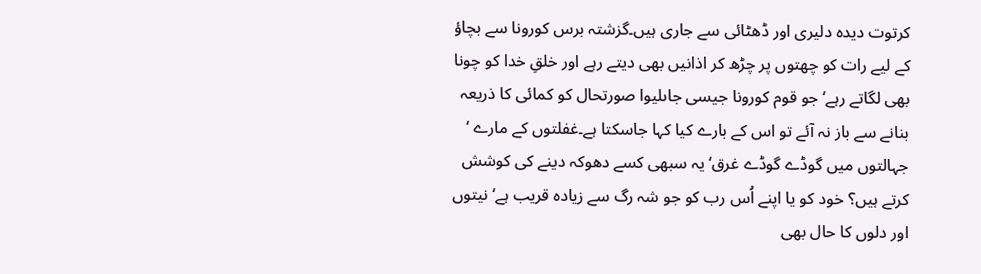کرتوت دیدہ دلیری اور ڈھٹائی سے جاری ہیں۔گزشتہ برس کورونا سے بچاؤ کے لیے رات کو چھتوں پر چڑھ کر اذانیں بھی دیتے رہے اور خلقِ خدا کو چونا بھی لگاتے رہے‘ جو قوم کورونا جیسی جاںلیوا صورتحال کو کمائی کا ذریعہ بنانے سے باز نہ آئے تو اس کے بارے کیا کہا جاسکتا ہے۔غفلتوں کے مارے ‘ جہالتوں میں گوڈے گوڈے غرق‘ یہ سبھی کسے دھوکہ دینے کی کوشش کرتے ہیں؟ خود کو یا اپنے اُس رب کو جو شہ رگ سے زیادہ قریب ہے‘ نیتوں اور دلوں کا حال بھی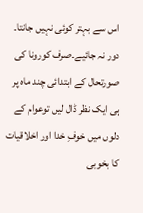اس سے بہتر کوئی نہیں جانتا۔
دور نہ جائیے۔صرف کورونا کی صورتحال کے ابتدائی چند ماہ پر ہی ایک نظر ڈال لیں توعوام کے دلوں میں خوفِ خدا اور اخلاقیات کا بخوبی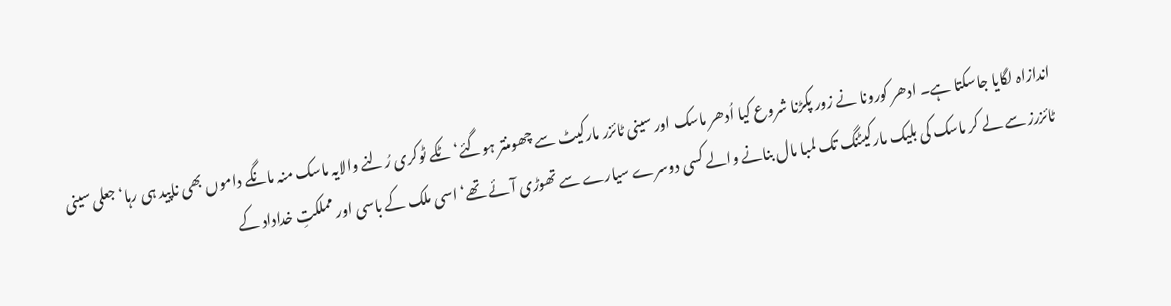اندازاہ لگایا جاسکتا ہے۔ ادھر کورونا نے زور پکڑنا شروع کیا اُدھر ماسک اور سینی ٹائزر مارکیٹ سے چھومنتر ہوگئے‘ ٹکے ٹوکری رُلنے والایہ ماسک منہ مانگے داموں بھی ناپید ہی رہا‘ جعلی سینی ٹائزرز سے لے کر ماسک کی بلیک مارکیٹنگ تک لمبا مال بنانے والے کسی دوسرے سیارے سے تھوڑی آئے تھے‘ اسی ملک کے باسی اور مملکتِ خداداد کے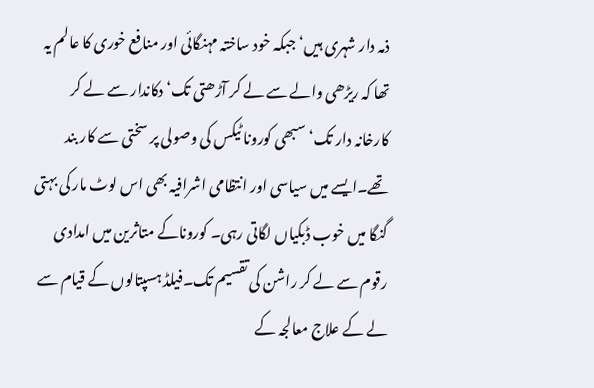ذمہ دار شہری ہیں‘ جبکہ خود ساختہ مہنگائی اور منافع خوری کا عالم یہ تھا کہ ریڑھی والے سے لے کر آڑھتی تک‘ دکاندار سے لے کر کارخانہ دار تک‘ سبھی کورونا ٹیکس کی وصولی پر سختی سے کار بند تھے۔ایسے میں سیاسی اور انتظامی اشرافیہ بھی اس لوٹ مار کی بہتی گنگا میں خوب ڈبکیاں لگاتی رہی۔ کوروناکے متاثرین میں امدادی رقوم سے لے کر راشن کی تقسیم تک۔فیلڈ ہسپتالوں کے قیام سے لے کے علاج معالجہ کے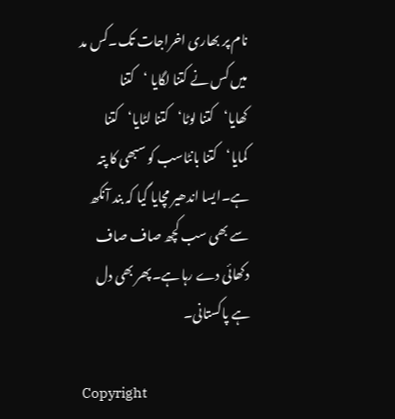نام پر بھاری اخراجات تک۔کس مد میں کس نے کتنا لگایا ‘کتنا کھایا‘کتنا لوٹا‘کتنا لٹایا‘کتنا کمایا‘کتنا بانٹاسب کو سبھی کا پتہ ہے۔ایسا اندھیر مچایا گیا کہ بند آنکھ سے بھی سب کچھ صاف صاف دکھائی دے رہا ہے۔پھر بھی دل ہے پاکستانی۔

Copyright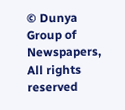© Dunya Group of Newspapers, All rights reserved